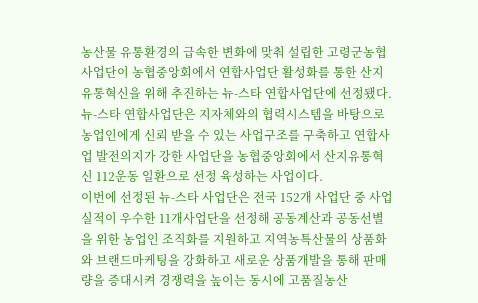농산물 유통환경의 급속한 변화에 맞춰 설립한 고령군농협사업단이 농협중앙회에서 연합사업단 활성화를 통한 산지유통혁신을 위해 추진하는 뉴-스타 연합사업단에 선정됐다.
뉴-스타 연합사업단은 지자체와의 협력시스템을 바탕으로 농업인에게 신뢰 받을 수 있는 사업구조를 구축하고 연합사업 발전의지가 강한 사업단을 농협중앙회에서 산지유통혁신 112운동 일환으로 선정 육성하는 사업이다.
이번에 선정된 뉴-스타 사업단은 전국 152개 사업단 중 사업실적이 우수한 11개사업단을 선정해 공동계산과 공동선별을 위한 농업인 조직화를 지원하고 지역농특산물의 상품화와 브랜드마케팅을 강화하고 새로운 상품개발을 통해 판매량을 증대시켜 경쟁력을 높이는 동시에 고품질농산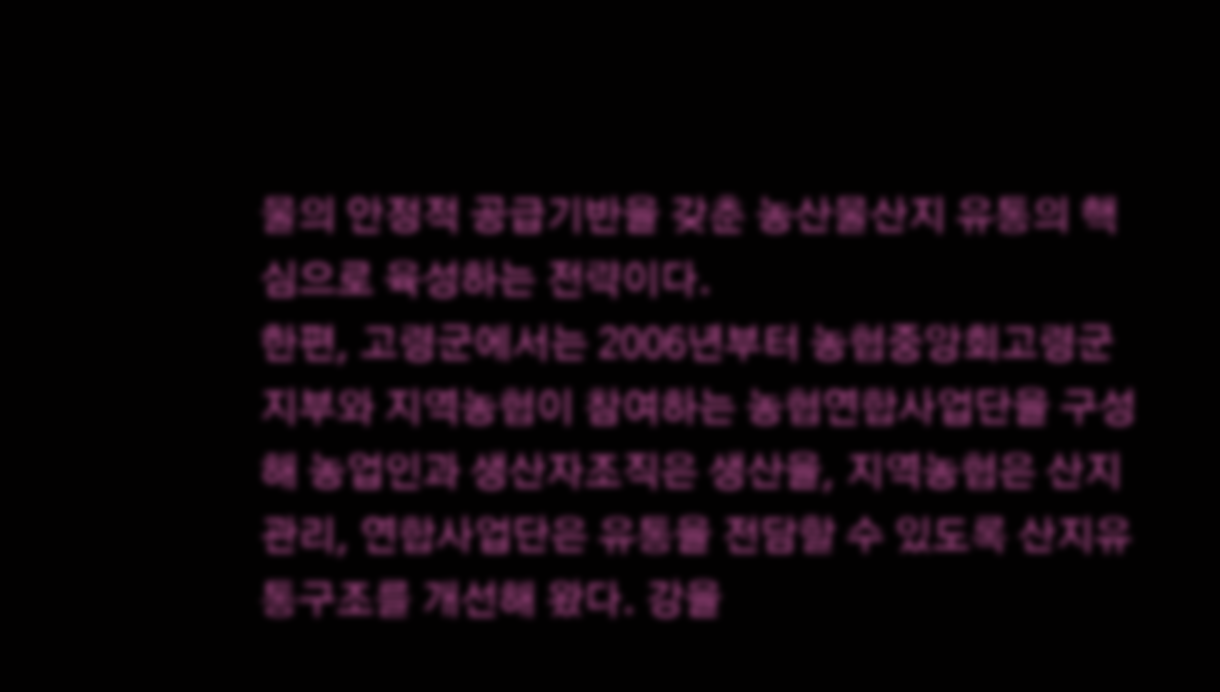물의 안정적 공급기반을 갖춘 농산물산지 유통의 핵심으로 육성하는 전략이다.
한편, 고령군에서는 2006년부터 농협중앙회고령군지부와 지역농협이 참여하는 농협연합사업단을 구성해 농업인과 생산자조직은 생산을, 지역농협은 산지관리, 연합사업단은 유통을 전담할 수 있도록 산지유통구조를 개선해 왔다. 강을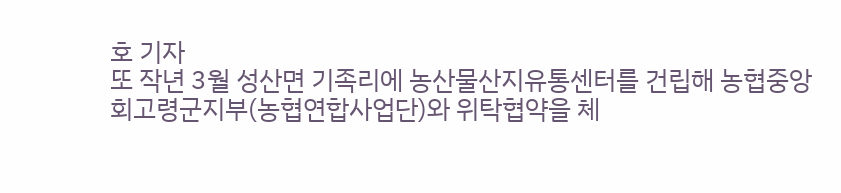호 기자
또 작년 3월 성산면 기족리에 농산물산지유통센터를 건립해 농협중앙회고령군지부(농협연합사업단)와 위탁협약을 체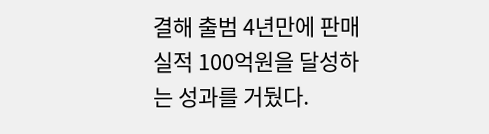결해 출범 4년만에 판매실적 100억원을 달성하는 성과를 거뒀다.